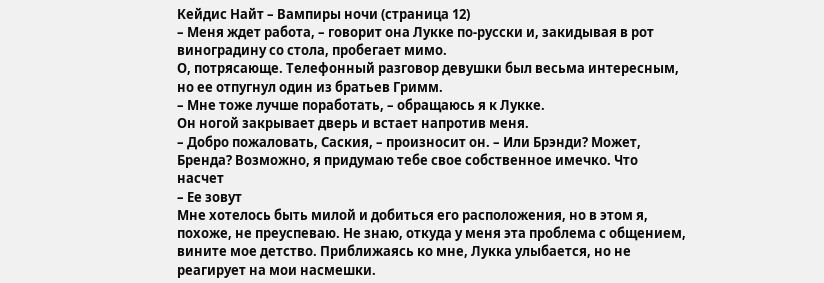Кейдис Найт – Вампиры ночи (страница 12)
– Меня ждет работа, – говорит она Лукке по-русски и, закидывая в рот виноградину со стола, пробегает мимо.
О, потрясающе. Телефонный разговор девушки был весьма интересным, но ее отпугнул один из братьев Гримм.
– Мне тоже лучше поработать, – обращаюсь я к Лукке.
Он ногой закрывает дверь и встает напротив меня.
– Добро пожаловать, Саския, – произносит он. – Или Брэнди? Может, Бренда? Возможно, я придумаю тебе свое собственное имечко. Что насчет
– Ее зовут
Мне хотелось быть милой и добиться его расположения, но в этом я, похоже, не преуспеваю. Не знаю, откуда у меня эта проблема с общением, вините мое детство. Приближаясь ко мне, Лукка улыбается, но не реагирует на мои насмешки.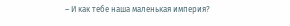– И как тебе наша маленькая империя?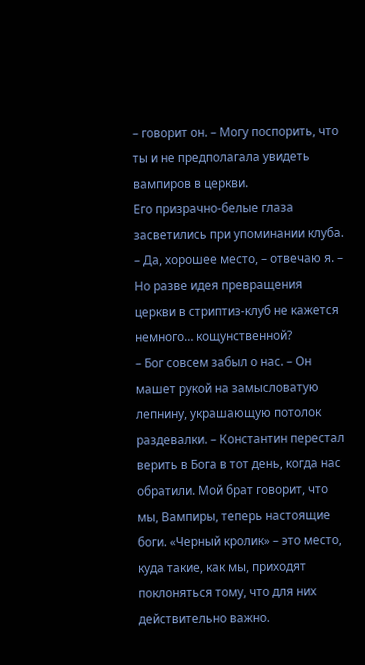– говорит он. – Могу поспорить, что ты и не предполагала увидеть вампиров в церкви.
Его призрачно-белые глаза засветились при упоминании клуба.
– Да, хорошее место, – отвечаю я. – Но разве идея превращения церкви в стриптиз-клуб не кажется немного… кощунственной?
– Бог совсем забыл о нас. – Он машет рукой на замысловатую лепнину, украшающую потолок раздевалки. – Константин перестал верить в Бога в тот день, когда нас обратили. Мой брат говорит, что мы, Вампиры, теперь настоящие боги. «Черный кролик» – это место, куда такие, как мы, приходят поклоняться тому, что для них действительно важно.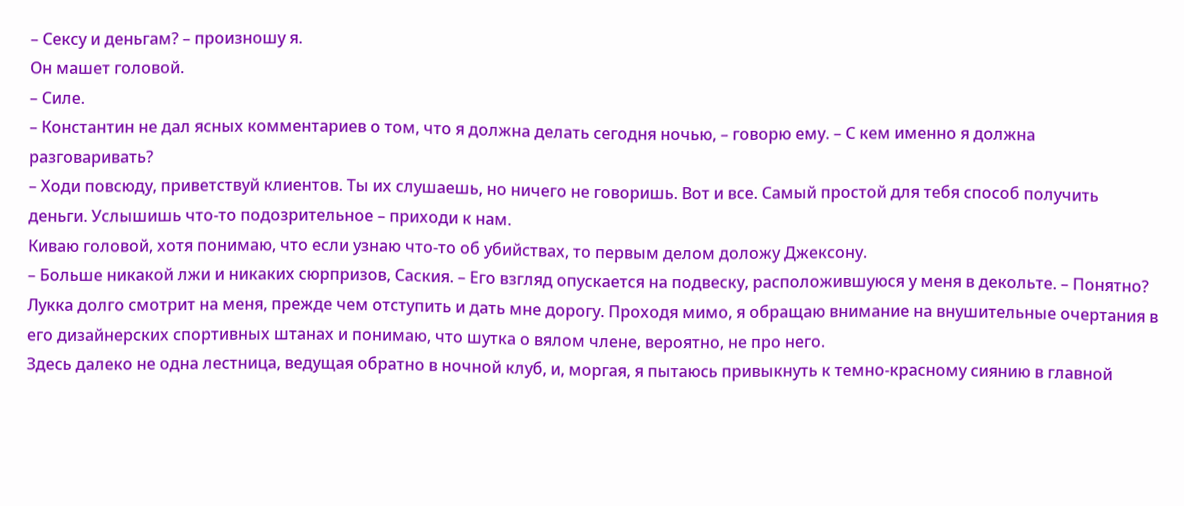– Сексу и деньгам? – произношу я.
Он машет головой.
– Силе.
– Константин не дал ясных комментариев о том, что я должна делать сегодня ночью, – говорю ему. – С кем именно я должна разговаривать?
– Ходи повсюду, приветствуй клиентов. Ты их слушаешь, но ничего не говоришь. Вот и все. Самый простой для тебя способ получить деньги. Услышишь что-то подозрительное – приходи к нам.
Киваю головой, хотя понимаю, что если узнаю что-то об убийствах, то первым делом доложу Джексону.
– Больше никакой лжи и никаких сюрпризов, Саския. – Его взгляд опускается на подвеску, расположившуюся у меня в декольте. – Понятно?
Лукка долго смотрит на меня, прежде чем отступить и дать мне дорогу. Проходя мимо, я обращаю внимание на внушительные очертания в его дизайнерских спортивных штанах и понимаю, что шутка о вялом члене, вероятно, не про него.
Здесь далеко не одна лестница, ведущая обратно в ночной клуб, и, моргая, я пытаюсь привыкнуть к темно-красному сиянию в главной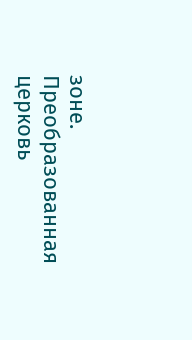зоне. Преобразованная церковь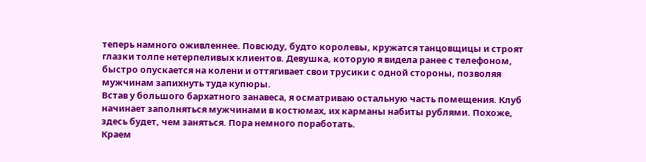теперь намного оживленнее. Повсюду, будто королевы, кружатся танцовщицы и строят глазки толпе нетерпеливых клиентов. Девушка, которую я видела ранее с телефоном, быстро опускается на колени и оттягивает свои трусики с одной стороны, позволяя мужчинам запихнуть туда купюры.
Встав у большого бархатного занавеса, я осматриваю остальную часть помещения. Клуб начинает заполняться мужчинами в костюмах, их карманы набиты рублями. Похоже, здесь будет, чем заняться. Пора немного поработать.
Краем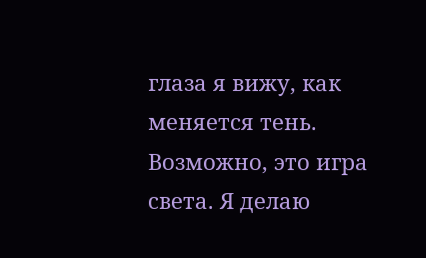глаза я вижу, как меняется тень. Возможно, это игра света. Я делаю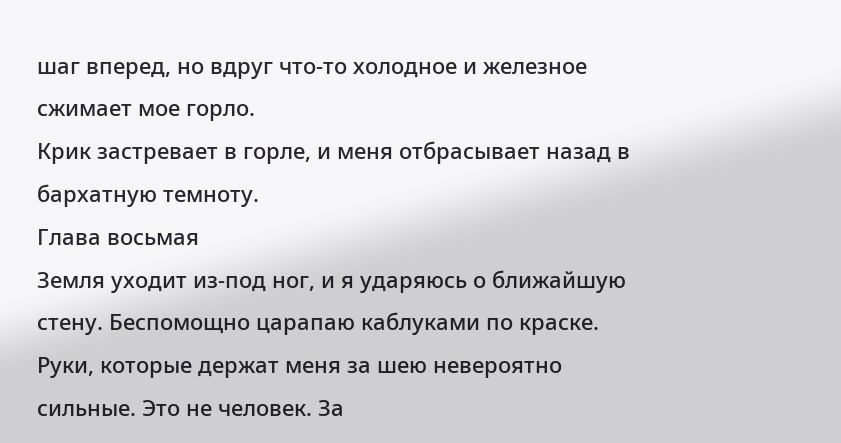шаг вперед, но вдруг что-то холодное и железное сжимает мое горло.
Крик застревает в горле, и меня отбрасывает назад в бархатную темноту.
Глава восьмая
Земля уходит из-под ног, и я ударяюсь о ближайшую стену. Беспомощно царапаю каблуками по краске. Руки, которые держат меня за шею невероятно сильные. Это не человек. За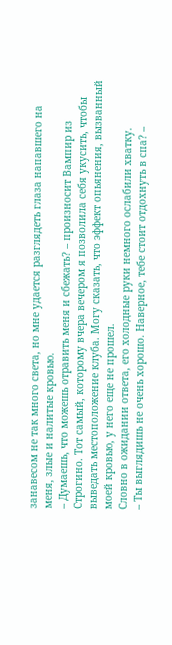занавесом не так много света, но мне удается разглядеть глаза напавшего на меня, злые и налитые кровью.
– Думаешь, что можешь отравить меня и сбежать? – произносит Вампир из Строгино. Тот самый, которому вчера вечером я позволила себя укусить, чтобы выведать местоположение клуба. Могу сказать, что эффект опьянения, вызванный моей кровью, у него еще не прошел.
Словно в ожидании ответа, его холодные руки немного ослабили хватку.
– Ты выглядишь не очень хорошо. Наверное, тебе стоит отдохнуть в спа? –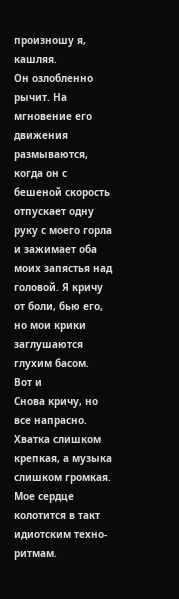произношу я, кашляя.
Он озлобленно рычит. На мгновение его движения размываются, когда он с бешеной скорость отпускает одну руку с моего горла и зажимает оба моих запястья над головой. Я кричу от боли, бью его, но мои крики заглушаются глухим басом.
Вот и
Снова кричу, но все напрасно. Хватка слишком крепкая, а музыка слишком громкая. Мое сердце колотится в такт идиотским техно-ритмам.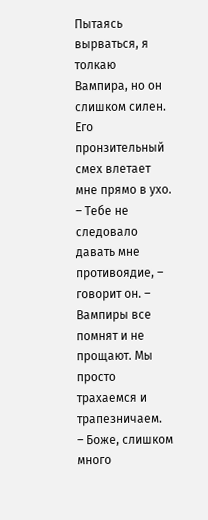Пытаясь вырваться, я толкаю Вампира, но он слишком силен.
Его пронзительный смех влетает мне прямо в ухо.
– Тебе не следовало давать мне противоядие, – говорит он. – Вампиры все помнят и не прощают. Мы просто трахаемся и трапезничаем.
– Боже, слишком много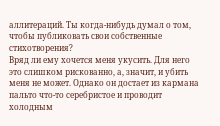аллитераций. Ты когда-нибудь думал о том, чтобы публиковать свои собственные стихотворения?
Вряд ли ему хочется меня укусить. Для него это слишком рискованно, а, значит, и убить меня не может. Однако он достает из кармана пальто что-то серебристое и проводит холодным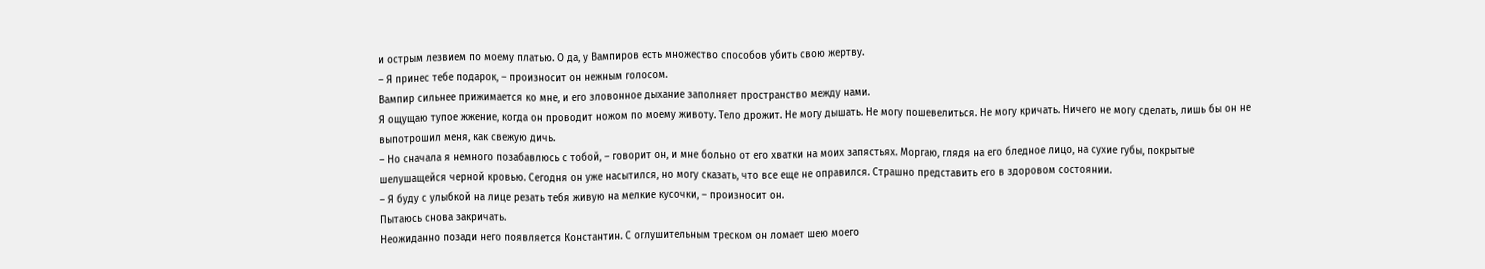и острым лезвием по моему платью. О да, у Вампиров есть множество способов убить свою жертву.
– Я принес тебе подарок, – произносит он нежным голосом.
Вампир сильнее прижимается ко мне, и его зловонное дыхание заполняет пространство между нами.
Я ощущаю тупое жжение, когда он проводит ножом по моему животу. Тело дрожит. Не могу дышать. Не могу пошевелиться. Не могу кричать. Ничего не могу сделать, лишь бы он не выпотрошил меня, как свежую дичь.
– Но сначала я немного позабавлюсь с тобой, – говорит он, и мне больно от его хватки на моих запястьях. Моргаю, глядя на его бледное лицо, на сухие губы, покрытые шелушащейся черной кровью. Сегодня он уже насытился, но могу сказать, что все еще не оправился. Страшно представить его в здоровом состоянии.
– Я буду с улыбкой на лице резать тебя живую на мелкие кусочки, – произносит он.
Пытаюсь снова закричать.
Неожиданно позади него появляется Константин. С оглушительным треском он ломает шею моего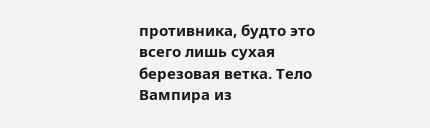противника, будто это всего лишь сухая березовая ветка. Тело Вампира из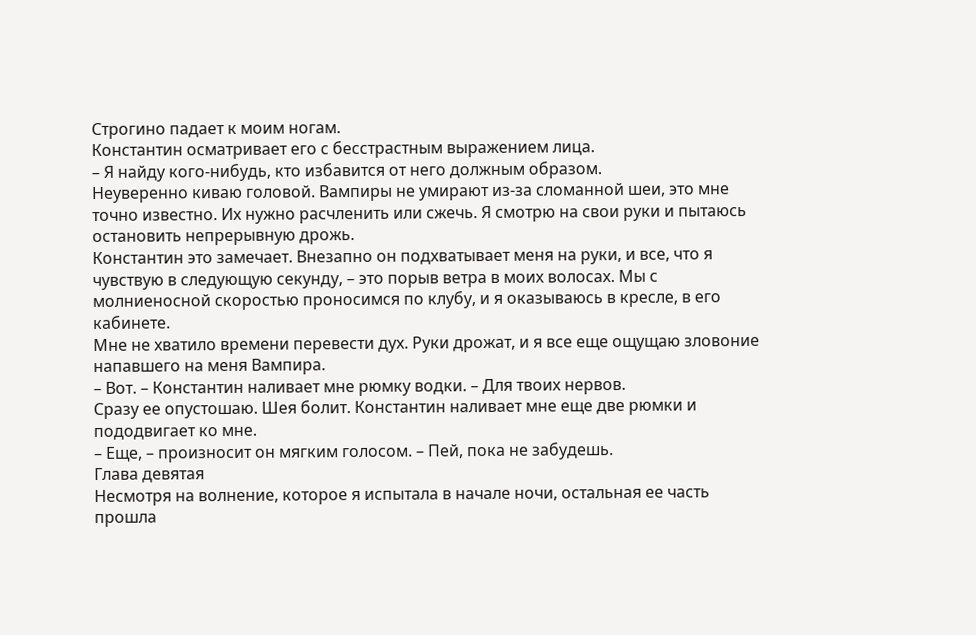Строгино падает к моим ногам.
Константин осматривает его с бесстрастным выражением лица.
– Я найду кого-нибудь, кто избавится от него должным образом.
Неуверенно киваю головой. Вампиры не умирают из-за сломанной шеи, это мне точно известно. Их нужно расчленить или сжечь. Я смотрю на свои руки и пытаюсь остановить непрерывную дрожь.
Константин это замечает. Внезапно он подхватывает меня на руки, и все, что я чувствую в следующую секунду, – это порыв ветра в моих волосах. Мы с молниеносной скоростью проносимся по клубу, и я оказываюсь в кресле, в его кабинете.
Мне не хватило времени перевести дух. Руки дрожат, и я все еще ощущаю зловоние напавшего на меня Вампира.
– Вот. – Константин наливает мне рюмку водки. – Для твоих нервов.
Сразу ее опустошаю. Шея болит. Константин наливает мне еще две рюмки и пододвигает ко мне.
– Еще, – произносит он мягким голосом. – Пей, пока не забудешь.
Глава девятая
Несмотря на волнение, которое я испытала в начале ночи, остальная ее часть прошла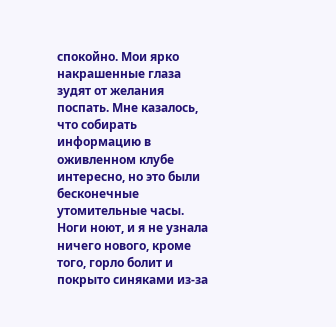спокойно. Мои ярко накрашенные глаза зудят от желания поспать. Мне казалось, что собирать информацию в оживленном клубе интересно, но это были бесконечные утомительные часы. Ноги ноют, и я не узнала ничего нового, кроме того, горло болит и покрыто синяками из-за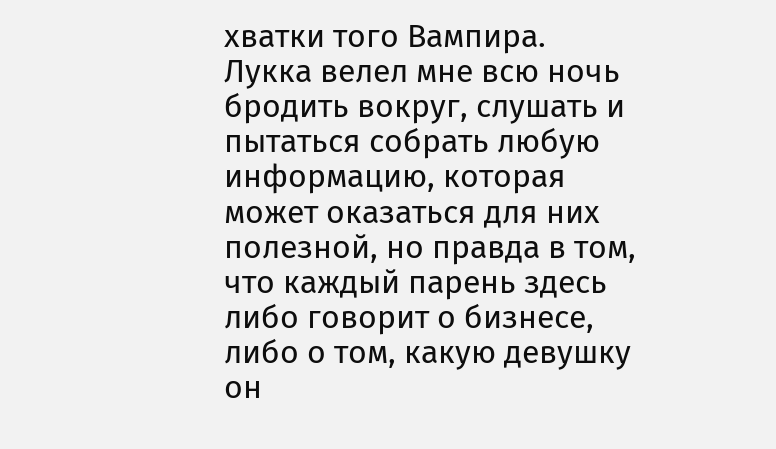хватки того Вампира.
Лукка велел мне всю ночь бродить вокруг, слушать и пытаться собрать любую информацию, которая может оказаться для них полезной, но правда в том, что каждый парень здесь либо говорит о бизнесе, либо о том, какую девушку он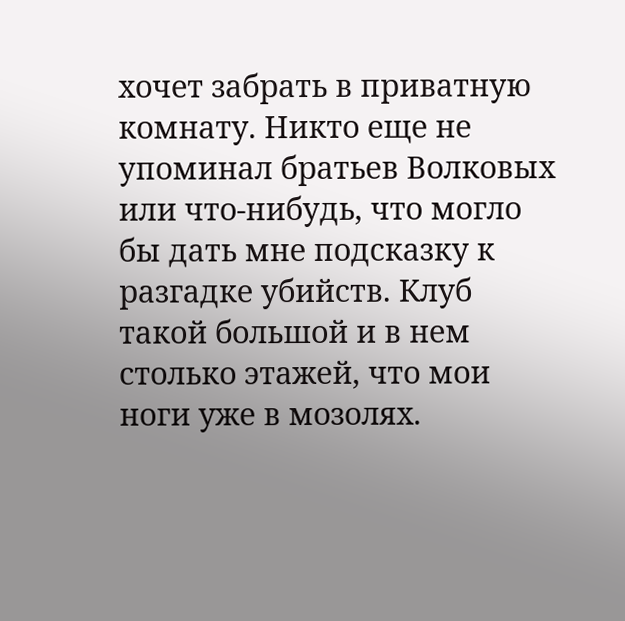хочет забрать в приватную комнату. Никто еще не упоминал братьев Волковых или что-нибудь, что могло бы дать мне подсказку к разгадке убийств. Клуб такой большой и в нем столько этажей, что мои ноги уже в мозолях.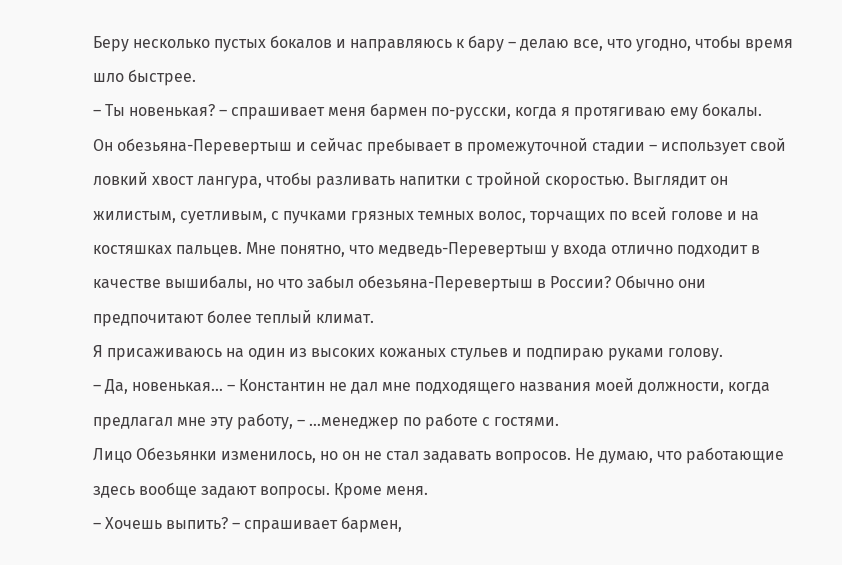Беру несколько пустых бокалов и направляюсь к бару – делаю все, что угодно, чтобы время шло быстрее.
– Ты новенькая? – спрашивает меня бармен по-русски, когда я протягиваю ему бокалы.
Он обезьяна-Перевертыш и сейчас пребывает в промежуточной стадии – использует свой ловкий хвост лангура, чтобы разливать напитки с тройной скоростью. Выглядит он жилистым, суетливым, с пучками грязных темных волос, торчащих по всей голове и на костяшках пальцев. Мне понятно, что медведь-Перевертыш у входа отлично подходит в качестве вышибалы, но что забыл обезьяна-Перевертыш в России? Обычно они предпочитают более теплый климат.
Я присаживаюсь на один из высоких кожаных стульев и подпираю руками голову.
– Да, новенькая… – Константин не дал мне подходящего названия моей должности, когда предлагал мне эту работу, – …менеджер по работе с гостями.
Лицо Обезьянки изменилось, но он не стал задавать вопросов. Не думаю, что работающие здесь вообще задают вопросы. Кроме меня.
– Хочешь выпить? – спрашивает бармен,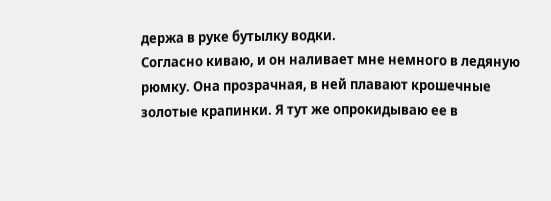держа в руке бутылку водки.
Согласно киваю, и он наливает мне немного в ледяную рюмку. Она прозрачная, в ней плавают крошечные золотые крапинки. Я тут же опрокидываю ее в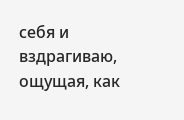себя и вздрагиваю, ощущая, как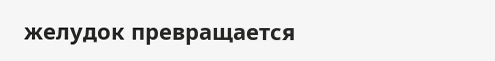желудок превращается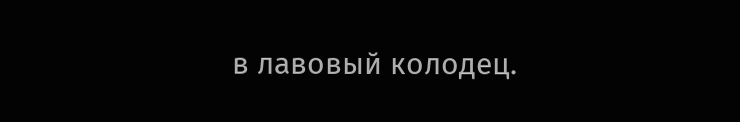в лавовый колодец.